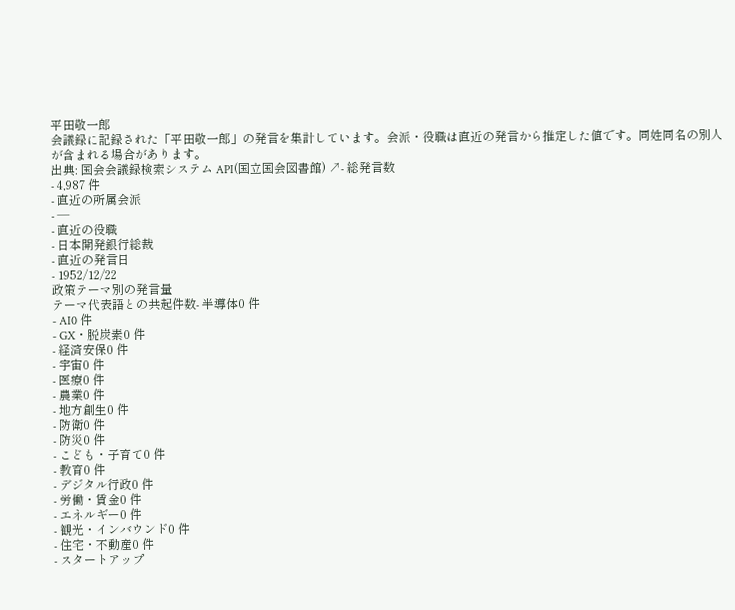平田敬一郎
会議録に記録された「平田敬一郎」の発言を集計しています。会派・役職は直近の発言から推定した値です。同姓同名の別人が含まれる場合があります。
出典: 国会会議録検索システム API(国立国会図書館) ↗- 総発言数
- 4,987 件
- 直近の所属会派
- —
- 直近の役職
- 日本開発銀行総裁
- 直近の発言日
- 1952/12/22
政策テーマ別の発言量
テーマ代表語との共起件数- 半導体0 件
- AI0 件
- GX・脱炭素0 件
- 経済安保0 件
- 宇宙0 件
- 医療0 件
- 農業0 件
- 地方創生0 件
- 防衛0 件
- 防災0 件
- こども・子育て0 件
- 教育0 件
- デジタル行政0 件
- 労働・賃金0 件
- エネルギー0 件
- 観光・インバウンド0 件
- 住宅・不動産0 件
- スタートアップ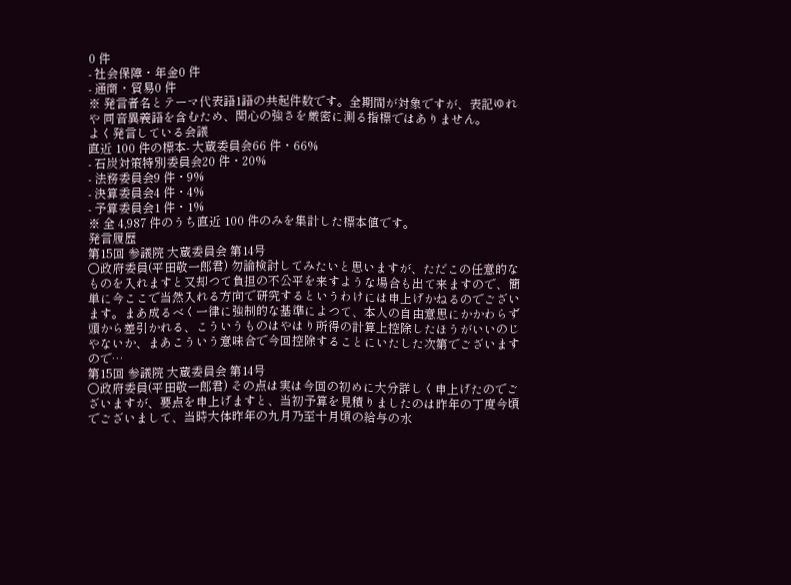0 件
- 社会保障・年金0 件
- 通商・貿易0 件
※ 発言者名とテーマ代表語1語の共起件数です。全期間が対象ですが、表記ゆれや 同音異義語を含むため、関心の強さを厳密に測る指標ではありません。
よく発言している会議
直近 100 件の標本- 大蔵委員会66 件・66%
- 石炭対策特別委員会20 件・20%
- 法務委員会9 件・9%
- 決算委員会4 件・4%
- 予算委員会1 件・1%
※ 全 4,987 件のうち直近 100 件のみを集計した標本値です。
発言履歴
第15回 参議院 大蔵委員会 第14号
○政府委員(平田敬一郎君) 勿論検討してみたいと思いますが、ただこの任意的なものを入れますと又却つて負担の不公平を来すような場合も出て来ますので、簡単に今ここで当然入れる方向で研究するというわけには申上げかねるのでございます。まあ成るべく一律に強制的な基準によつて、本人の自由意思にかかわらず頭から差引かれる、こういうものはやはり所得の計算上控除したほうがいいのじやないか、まあこういう意味合で今回控除することにいたした次第でございますので…
第15回 参議院 大蔵委員会 第14号
○政府委員(平田敬一郎君) その点は実は今回の初めに大分詳しく申上げたのでございますが、要点を申上げますと、当初予算を見積りましたのは昨年の丁度今頃でございまして、当時大体昨年の九月乃至十月頃の給与の水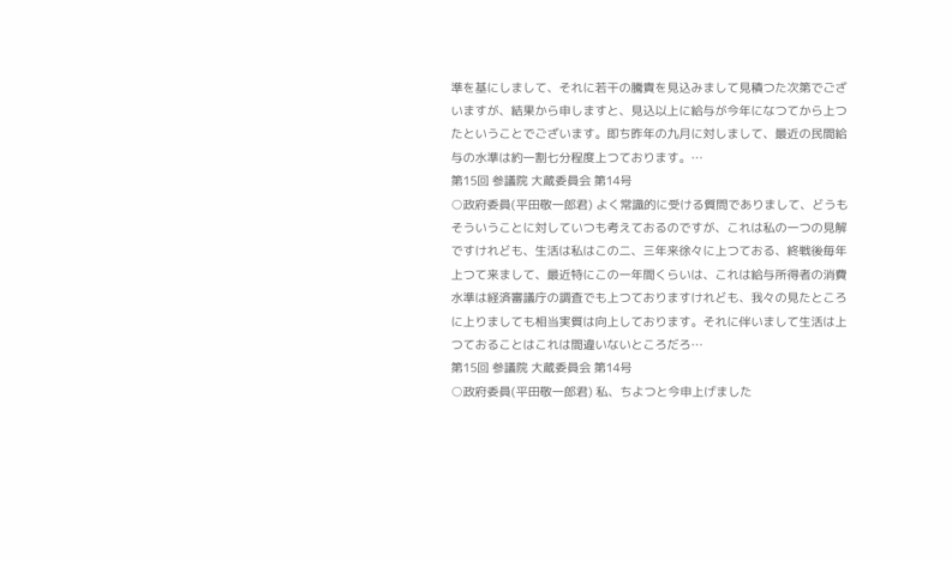準を基にしまして、それに若干の騰貴を見込みまして見積つた次第でございますが、結果から申しますと、見込以上に給与が今年になつてから上つたということでございます。即ち昨年の九月に対しまして、最近の民間給与の水準は約一割七分程度上つております。…
第15回 参議院 大蔵委員会 第14号
○政府委員(平田敬一郎君) よく常識的に受ける質問でありまして、どうもそういうことに対していつも考えておるのですが、これは私の一つの見解ですけれども、生活は私はこの二、三年来徐々に上つておる、終戦後毎年上つて来まして、最近特にこの一年間くらいは、これは給与所得者の消費水準は経済審議庁の調査でも上つておりますけれども、我々の見たところに上りましても相当実質は向上しております。それに伴いまして生活は上つておることはこれは間違いないところだろ…
第15回 参議院 大蔵委員会 第14号
○政府委員(平田敬一郎君) 私、ちよつと今申上げました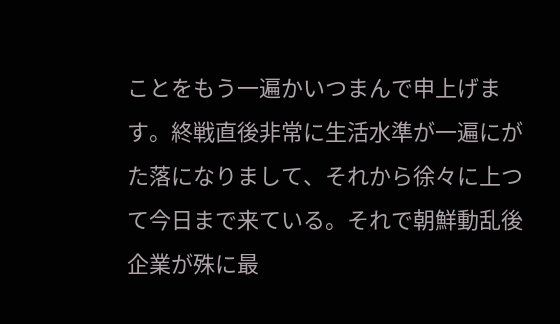ことをもう一遍かいつまんで申上げます。終戦直後非常に生活水準が一遍にがた落になりまして、それから徐々に上つて今日まで来ている。それで朝鮮動乱後企業が殊に最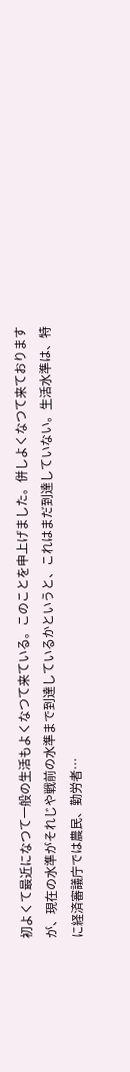初よくて最近になつて一般の生活もよくなつて来ている。このことを申上げました。併しよくなつて来ておりますが、現在の水準がそれじや戦前の水準まで到達しているかというと、これはまだ到達していない。生活水準は、特に経済審議庁では農民、勤労者…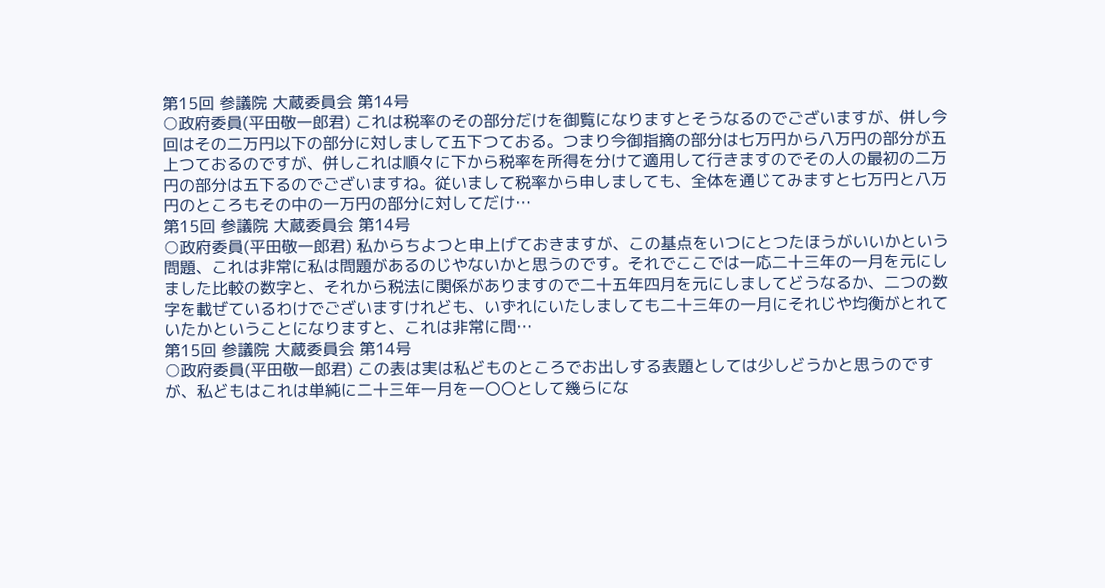第15回 参議院 大蔵委員会 第14号
○政府委員(平田敬一郎君) これは税率のその部分だけを御覧になりますとそうなるのでございますが、併し今回はその二万円以下の部分に対しまして五下つておる。つまり今御指摘の部分は七万円から八万円の部分が五上つておるのですが、併しこれは順々に下から税率を所得を分けて適用して行きますのでその人の最初の二万円の部分は五下るのでございますね。従いまして税率から申しましても、全体を通じてみますと七万円と八万円のところもその中の一万円の部分に対してだけ…
第15回 参議院 大蔵委員会 第14号
○政府委員(平田敬一郎君) 私からちよつと申上げておきますが、この基点をいつにとつたほうがいいかという問題、これは非常に私は問題があるのじやないかと思うのです。それでここでは一応二十三年の一月を元にしました比較の数字と、それから税法に関係がありますので二十五年四月を元にしましてどうなるか、二つの数字を載ぜているわけでございますけれども、いずれにいたしましても二十三年の一月にそれじや均衡がとれていたかということになりますと、これは非常に問…
第15回 参議院 大蔵委員会 第14号
○政府委員(平田敬一郎君) この表は実は私どものところでお出しする表題としては少しどうかと思うのですが、私どもはこれは単純に二十三年一月を一〇〇として幾らにな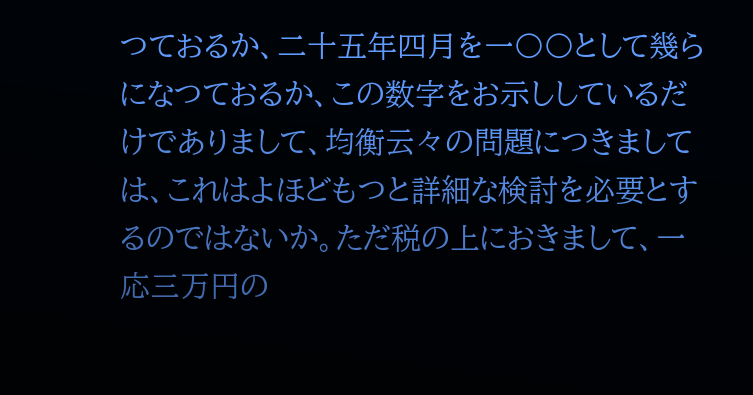つておるか、二十五年四月を一〇〇として幾らになつておるか、この数字をお示ししているだけでありまして、均衡云々の問題につきましては、これはよほどもつと詳細な検討を必要とするのではないか。ただ税の上におきまして、一応三万円の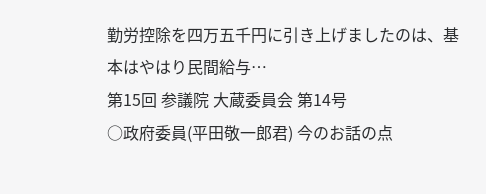勤労控除を四万五千円に引き上げましたのは、基本はやはり民間給与…
第15回 参議院 大蔵委員会 第14号
○政府委員(平田敬一郎君) 今のお話の点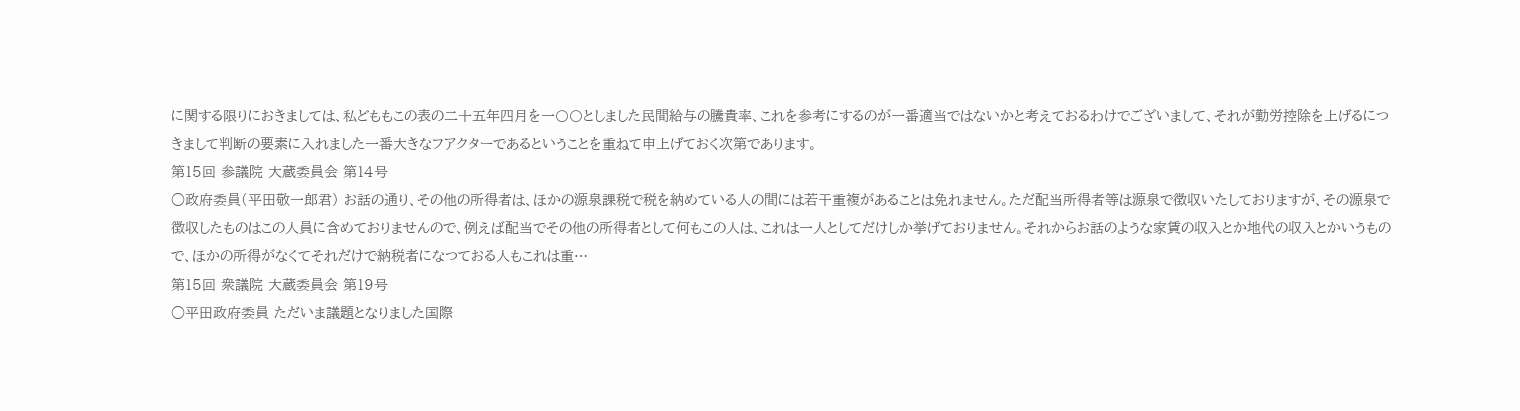に関する限りにおきましては、私どももこの表の二十五年四月を一〇〇としました民間給与の騰貴率、これを参考にするのが一番適当ではないかと考えておるわけでございまして、それが勤労控除を上げるにつきまして判断の要素に入れました一番大きなフアクターであるということを重ねて申上げておく次第であります。
第15回 参議院 大蔵委員会 第14号
○政府委員(平田敬一郎君) お話の通り、その他の所得者は、ほかの源泉課税で税を納めている人の間には若干重複があることは免れません。ただ配当所得者等は源泉で徴収いたしておりますが、その源泉で徴収したものはこの人員に含めておりませんので、例えば配当でその他の所得者として何もこの人は、これは一人としてだけしか挙げておりません。それからお話のような家賃の収入とか地代の収入とかいうもので、ほかの所得がなくてそれだけで納税者になつておる人もこれは重…
第15回 衆議院 大蔵委員会 第19号
○平田政府委員 ただいま議題となりました国際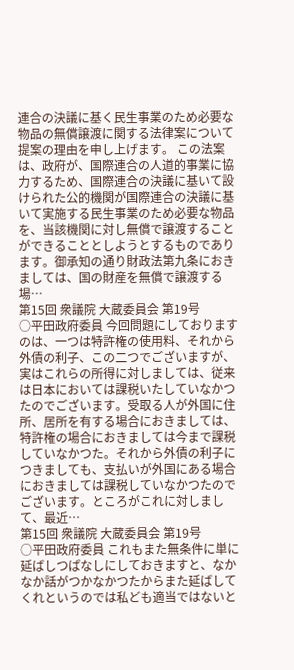連合の決議に基く民生事業のため必要な物品の無償譲渡に関する法律案について提案の理由を申し上げます。 この法案は、政府が、国際連合の人道的事業に協力するため、国際連合の決議に基いて設けられた公的機関が国際連合の決議に基いて実施する民生事業のため必要な物品を、当該機関に対し無償で譲渡することができることとしようとするものであります。御承知の通り財政法第九条におきましては、国の財産を無償で譲渡する場…
第15回 衆議院 大蔵委員会 第19号
○平田政府委員 今回問題にしておりますのは、一つは特許権の使用料、それから外債の利子、この二つでございますが、実はこれらの所得に対しましては、従来は日本においては課税いたしていなかつたのでございます。受取る人が外国に住所、居所を有する場合におきましては、特許権の場合におきましては今まで課税していなかつた。それから外債の利子につきましても、支払いが外国にある場合におきましては課税していなかつたのでございます。ところがこれに対しまして、最近…
第15回 衆議院 大蔵委員会 第19号
○平田政府委員 これもまた無条件に単に延ばしつぱなしにしておきますと、なかなか話がつかなかつたからまた延ばしてくれというのでは私ども適当ではないと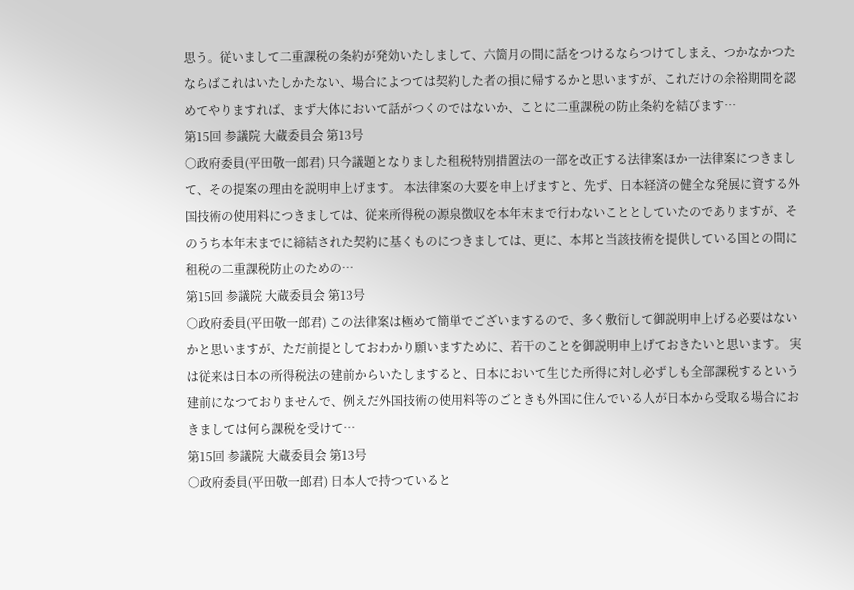思う。従いまして二重課税の条約が発効いたしまして、六箇月の間に話をつけるならつけてしまえ、つかなかつたならばこれはいたしかたない、場合によつては契約した者の損に帰するかと思いますが、これだけの余裕期間を認めてやりますれば、まず大体において話がつくのではないか、ことに二重課税の防止条約を結びます…
第15回 参議院 大蔵委員会 第13号
○政府委員(平田敬一郎君) 只今議題となりました租税特別措置法の一部を改正する法律案ほか一法律案につきまして、その提案の理由を説明申上げます。 本法律案の大要を申上げますと、先ず、日本経済の健全な発展に資する外国技術の使用料につきましては、従来所得税の源泉徴収を本年末まで行わないこととしていたのでありますが、そのうち本年末までに締結された契約に基くものにつきましては、更に、本邦と当該技術を提供している国との間に租税の二重課税防止のための…
第15回 参議院 大蔵委員会 第13号
○政府委員(平田敬一郎君) この法律案は極めて簡単でございまするので、多く敷衍して御説明申上げる必要はないかと思いますが、ただ前提としておわかり願いますために、若干のことを御説明申上げておきたいと思います。 実は従来は日本の所得税法の建前からいたしますると、日本において生じた所得に対し必ずしも全部課税するという建前になつておりませんで、例えだ外国技術の使用料等のごときも外国に住んでいる人が日本から受取る場合におきましては何ら課税を受けて…
第15回 参議院 大蔵委員会 第13号
○政府委員(平田敬一郎君) 日本人で持つていると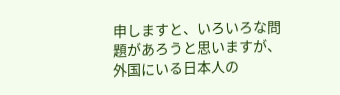申しますと、いろいろな問題があろうと思いますが、外国にいる日本人の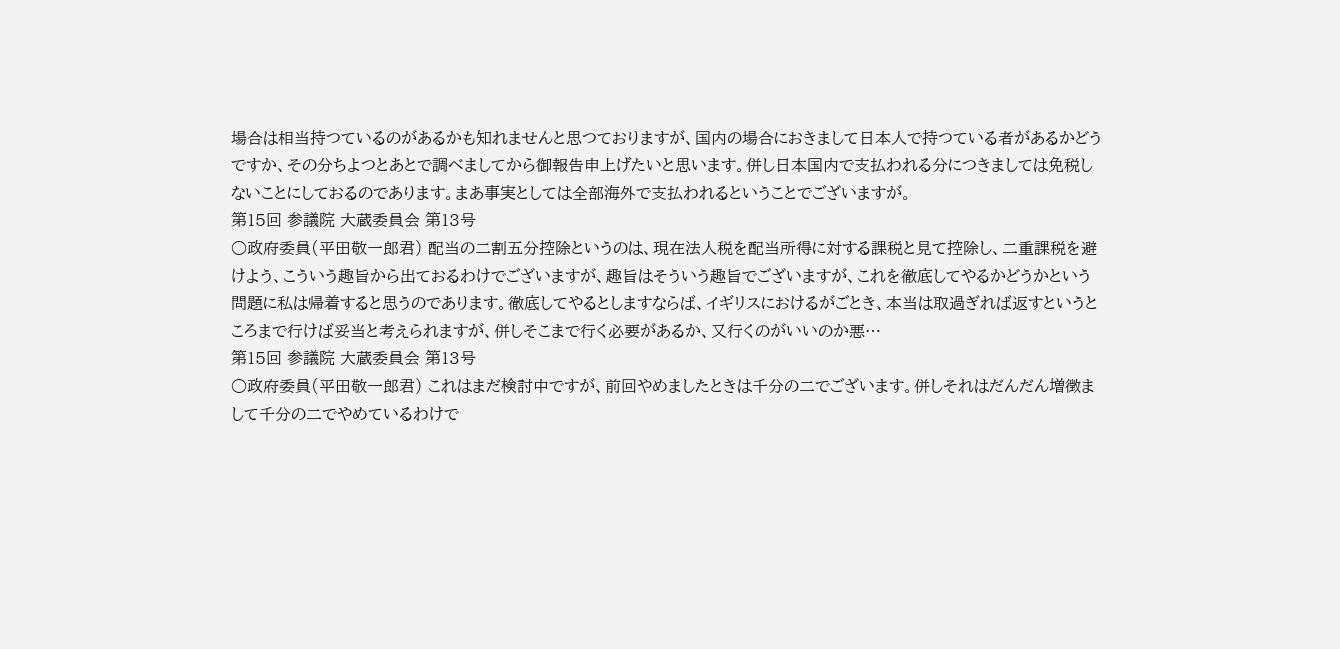場合は相当持つているのがあるかも知れませんと思つておりますが、国内の場合におきまして日本人で持つている者があるかどうですか、その分ちよつとあとで調べましてから御報告申上げたいと思います。併し日本国内で支払われる分につきましては免税しないことにしておるのであります。まあ事実としては全部海外で支払われるということでございますが。
第15回 参議院 大蔵委員会 第13号
○政府委員(平田敬一郎君) 配当の二割五分控除というのは、現在法人税を配当所得に対する課税と見て控除し、二重課税を避けよう、こういう趣旨から出ておるわけでございますが、趣旨はそういう趣旨でございますが、これを徹底してやるかどうかという問題に私は帰着すると思うのであります。徹底してやるとしますならば、イギリスにおけるがごとき、本当は取過ぎれば返すというところまで行けば妥当と考えられますが、併しそこまで行く必要があるか、又行くのがいいのか悪…
第15回 参議院 大蔵委員会 第13号
○政府委員(平田敬一郎君) これはまだ検討中ですが、前回やめましたときは千分の二でございます。併しそれはだんだん増徴まして千分の二でやめているわけで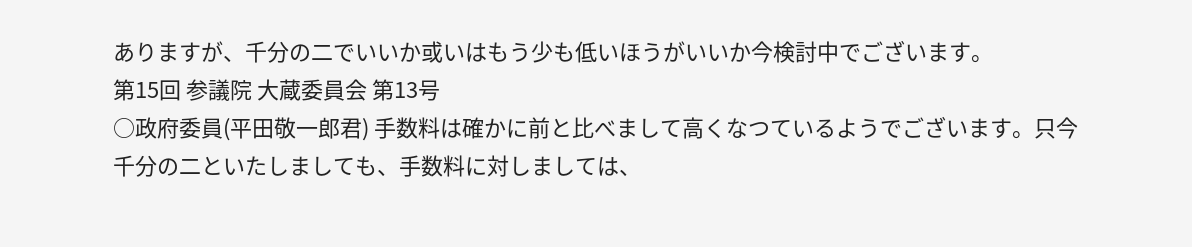ありますが、千分の二でいいか或いはもう少も低いほうがいいか今検討中でございます。
第15回 参議院 大蔵委員会 第13号
○政府委員(平田敬一郎君) 手数料は確かに前と比べまして高くなつているようでございます。只今千分の二といたしましても、手数料に対しましては、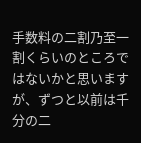手数料の二割乃至一割くらいのところではないかと思いますが、ずつと以前は千分の二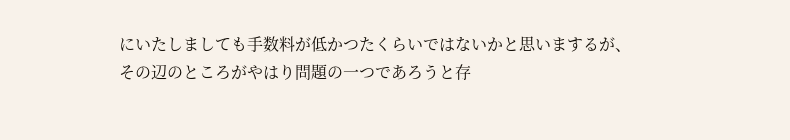にいたしましても手数料が低かつたくらいではないかと思いまするが、その辺のところがやはり問題の一つであろうと存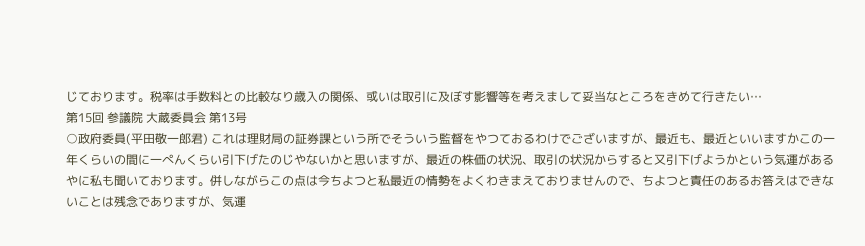じております。税率は手数料との比較なり歳入の関係、或いは取引に及ぼす影響等を考えまして妥当なところをきめて行きたい…
第15回 参議院 大蔵委員会 第13号
○政府委員(平田敬一郎君) これは理財局の証券課という所でそういう監督をやつておるわけでございますが、最近も、最近といいますかこの一年くらいの間に一ぺんくらい引下げたのじやないかと思いますが、最近の株価の状況、取引の状況からすると又引下げようかという気運があるやに私も聞いております。併しながらこの点は今ちよつと私最近の情勢をよくわきまえておりませんので、ちよつと責任のあるお答えはできないことは残念でありますが、気運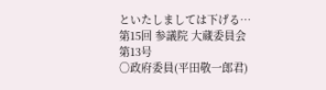といたしましては下げる…
第15回 参議院 大蔵委員会 第13号
○政府委員(平田敬一郎君)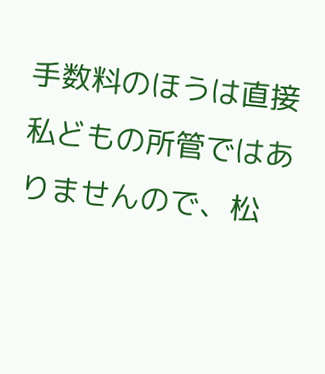手数料のほうは直接私どもの所管ではありませんので、松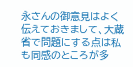永さんの御意見はよく伝えておきまして、大蔵省で問題にする点は私も同感のところが多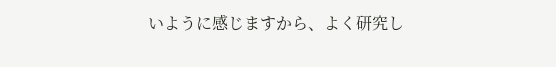いように感じますから、よく研究し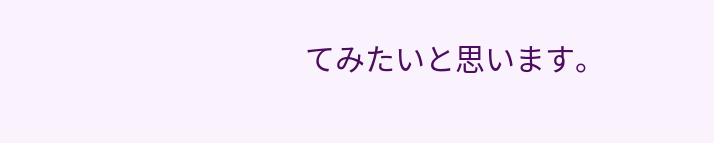てみたいと思います。